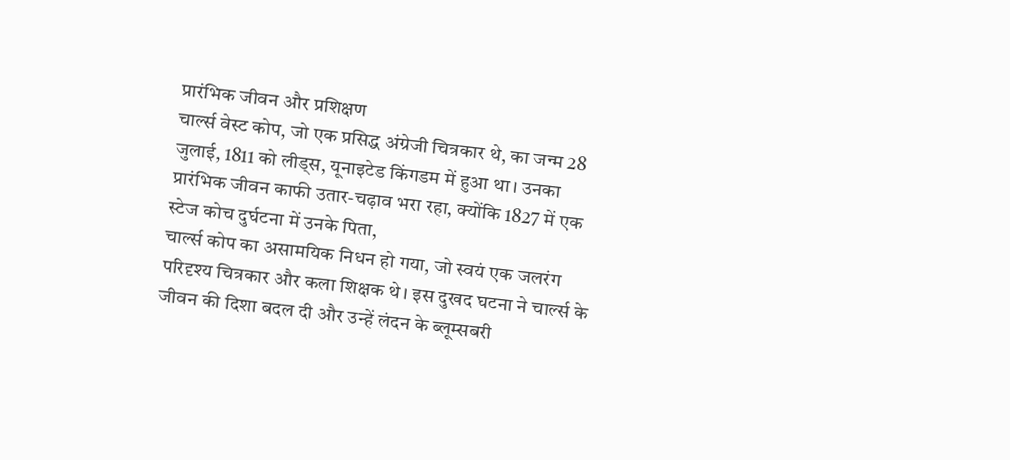प्रारंभिक जीवन और प्रशिक्षण
चार्ल्स वेस्ट कोप, जो एक प्रसिद्ध अंग्रेजी चित्रकार थे, का जन्म 28 जुलाई, 1811 को लीड्स, यूनाइटेड किंगडम में हुआ था। उनका प्रारंभिक जीवन काफी उतार-चढ़ाव भरा रहा, क्योंकि 1827 में एक स्टेज कोच दुर्घटना में उनके पिता,
चार्ल्स कोप का असामयिक निधन हो गया, जो स्वयं एक जलरंग परिदृश्य चित्रकार और कला शिक्षक थे। इस दुखद घटना ने चार्ल्स के जीवन की दिशा बदल दी और उन्हें लंदन के ब्लूम्सबरी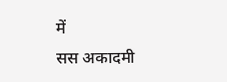में
सस अकादमी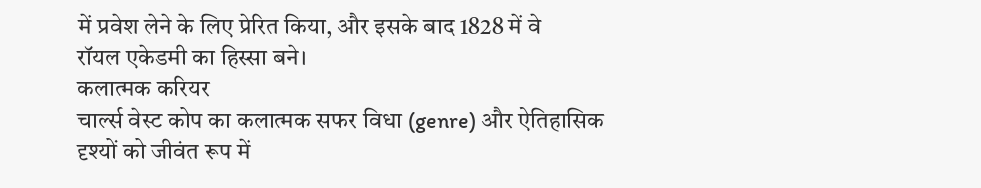में प्रवेश लेने के लिए प्रेरित किया, और इसके बाद 1828 में वे
रॉयल एकेडमी का हिस्सा बने।
कलात्मक करियर
चार्ल्स वेस्ट कोप का कलात्मक सफर विधा (genre) और ऐतिहासिक दृश्यों को जीवंत रूप में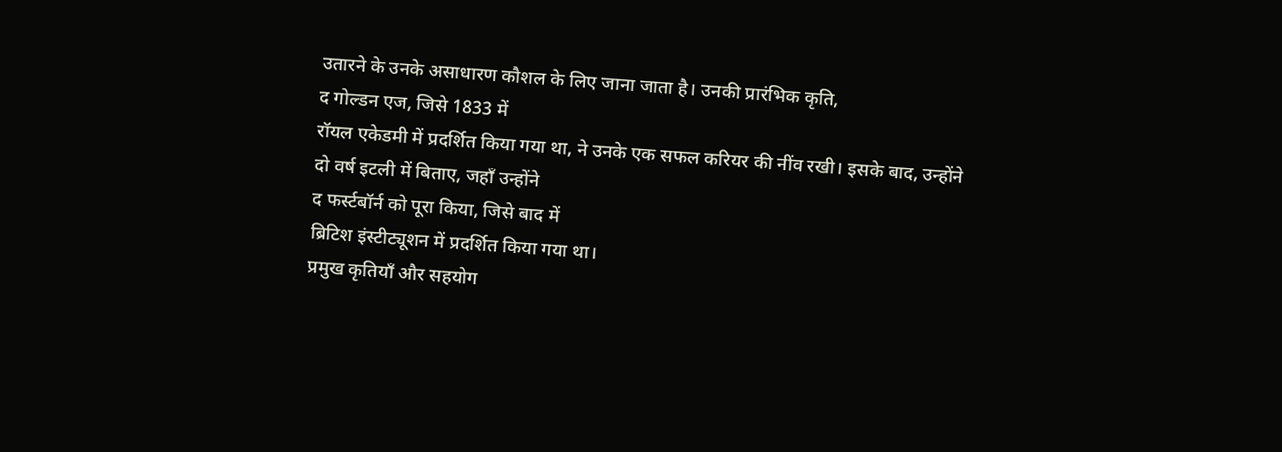उतारने के उनके असाधारण कौशल के लिए जाना जाता है। उनकी प्रारंभिक कृति,
द गोल्डन एज, जिसे 1833 में
रॉयल एकेडमी में प्रदर्शित किया गया था, ने उनके एक सफल करियर की नींव रखी। इसके बाद, उन्होंने दो वर्ष इटली में बिताए, जहाँ उन्होंने
द फर्स्टबॉर्न को पूरा किया, जिसे बाद में
ब्रिटिश इंस्टीट्यूशन में प्रदर्शित किया गया था।
प्रमुख कृतियाँ और सहयोग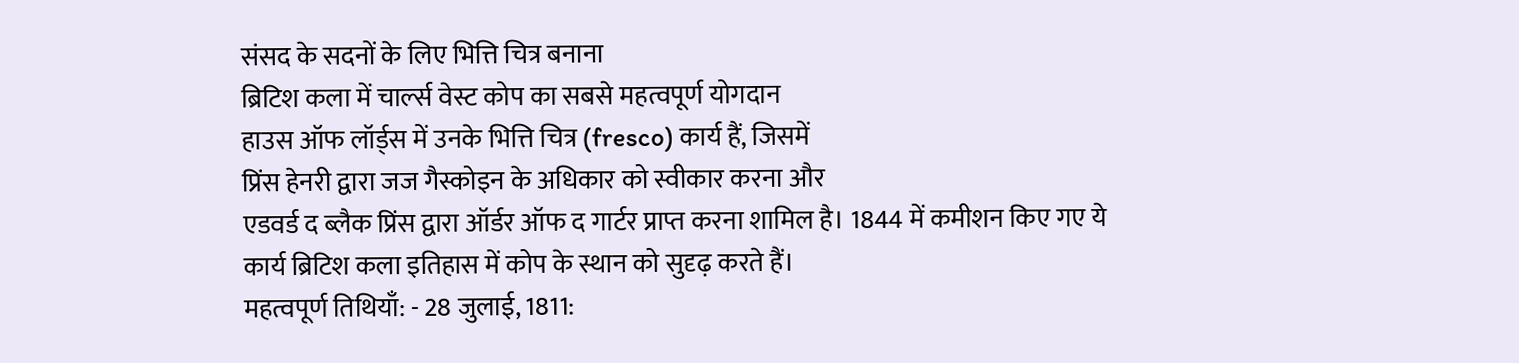संसद के सदनों के लिए भित्ति चित्र बनाना
ब्रिटिश कला में चार्ल्स वेस्ट कोप का सबसे महत्वपूर्ण योगदान
हाउस ऑफ लॉर्ड्स में उनके भित्ति चित्र (fresco) कार्य हैं, जिसमें
प्रिंस हेनरी द्वारा जज गैस्कोइन के अधिकार को स्वीकार करना और
एडवर्ड द ब्लैक प्रिंस द्वारा ऑर्डर ऑफ द गार्टर प्राप्त करना शामिल है। 1844 में कमीशन किए गए ये कार्य ब्रिटिश कला इतिहास में कोप के स्थान को सुदृढ़ करते हैं।
महत्वपूर्ण तिथियाँ: - 28 जुलाई, 1811: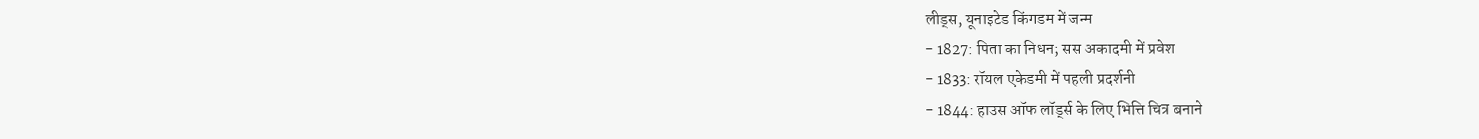लीड्स, यूनाइटेड किंगडम में जन्म
- 1827: पिता का निधन; सस अकादमी में प्रवेश
- 1833: रॉयल एकेडमी में पहली प्रदर्शनी
- 1844: हाउस ऑफ लॉर्ड्स के लिए भित्ति चित्र बनाने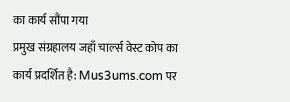का कार्य सौंपा गया
प्रमुख संग्रहालय जहाँ चार्ल्स वेस्ट कोप का कार्य प्रदर्शित है: Mus3ums.com पर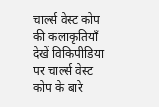चार्ल्स वेस्ट कोप की कलाकृतियाँ देखें विकिपीडिया पर चार्ल्स वेस्ट कोप के बारे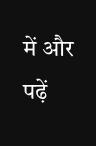में और पढ़ें